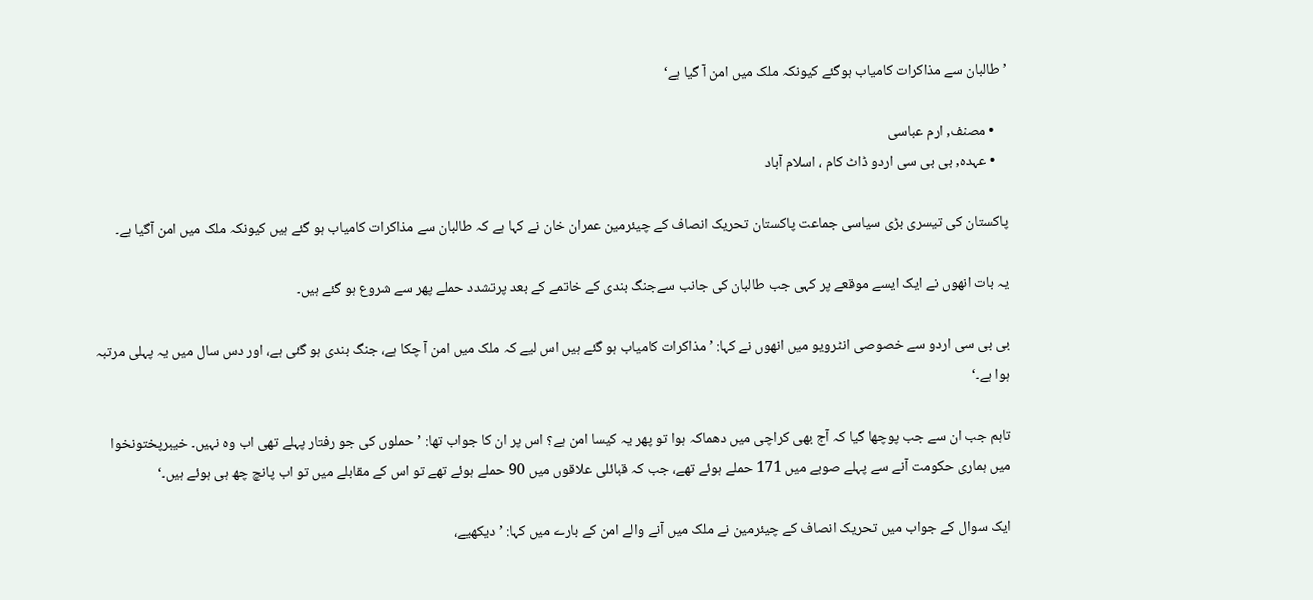’طالبان سے مذاکرات کامیاب ہوگئے کیونکہ ملک میں امن آ گیا ہے‘

    • مصنف, ارم عباسی
    • عہدہ, بی بی سی اردو ڈاٹ کام ، اسلام آباد

پاکستان کی تیسری بڑی سیاسی جماعت پاکستان تحریک انصاف کے چیئرمین عمران خان نے کہا ہے کہ طالبان سے مذاکرات کامیاب ہو گئے ہیں کیونکہ ملک میں امن آگیا ہے۔

یہ بات انھوں نے ایک ایسے موقعے پر کہی جب طالبان کی جانب سےجنگ بندی کے خاتمے کے بعد پرتشدد حملے پھر سے شروع ہو گئے ہیں۔

بی بی سی اردو سے خصوصی انٹرویو میں انھوں نے کہا: ’مذاکرات کامیاب ہو گئے ہیں اس لیے کہ ملک میں امن آ چکا ہے، جنگ بندی ہو گئی ہے، اور دس سال میں یہ پہلی مرتبہ ہوا ہے۔‘

تاہم جب ان سے جب پوچھا گیا کہ آج بھی کراچی میں دھماکہ ہوا تو پھر یہ کیسا امن ہے؟ اس پر ان کا جواب تھا: ’حملوں کی جو رفتار پہلے تھی اب وہ نہیں۔ خیبرپختونخوا میں ہماری حکومت آنے سے پہلے صوبے میں 171 حملے ہوئے تھے، جب کہ قبائلی علاقوں میں 90 حملے ہوئے تھے تو اس کے مقابلے میں تو اب پانچ چھ ہی ہوئے ہیں۔‘

ایک سوال کے جواب میں تحریک انصاف کے چیئرمین نے ملک میں آنے والے امن کے بارے میں کہا: ’دیکھیے،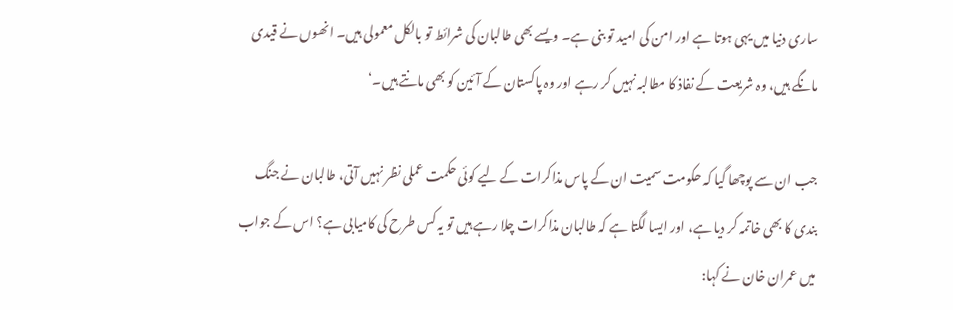ساری دنیا میں یہی ہوتا ہے اور امن کی امید تو بنی ہے۔ ویسے بھی طالبان کی شرائط تو بالکل معمولی ہیں۔ انھوں نے قیدی مانگے ہیں، وہ شریعت کے نفاذ کا مطالبہ نہیں کر رہے اور وہ پاکستان کے آئین کو بھی مانتے ہیں۔‘

جب ان سے پوچھا گیا کہ حکومت سمیت ان کے پاس مذاکرات کے لیے کوئی حکمت عملی نظر نہیں آتی، طالبان نے جنگ بندی کا بھی خاتمہ کر دیا ہے، اور ایسا لگتا ہے کہ طالبان مذاکرات چلا رہے ہیں تو یہ کس طرح کی کامیابی ہے؟ اس کے جواب میں عمران خان نے کہا: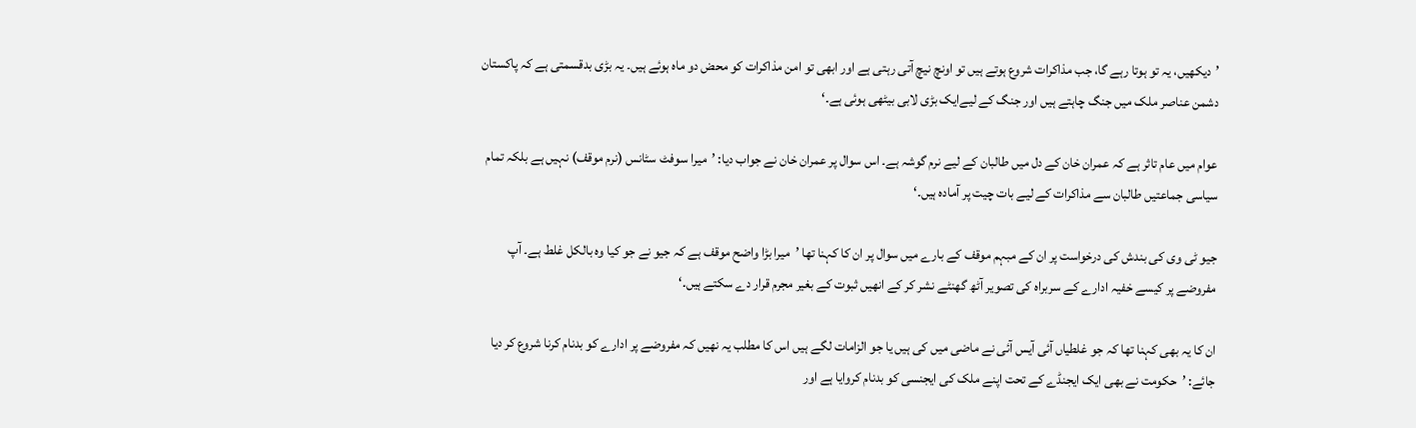’دیکھیں، یہ تو ہوتا رہے گا، جب مذاکرات شروع ہوتے ہیں تو اونچ نیچ آتی رہتی ہے اور ابھی تو امن مذاکرات کو محض دو ماہ ہوئے ہیں۔ یہ بڑی بدقسمتی ہے کہ پاکستان دشمن عناصر ملک میں جنگ چاہتے ہیں اور جنگ کے لیےایک بڑی لابی بیٹھی ہوئی ہے۔‘

عوام میں عام تاثر ہے کہ عمران خان کے دل میں طالبان کے لیے نرم گوشہ ہے۔ اس سوال پر عمران خان نے جواب دیا: ’میرا سوفٹ سٹانس (نرم موقف) نہیں ہے بلکہ تمام سیاسی جماعتیں طالبان سے مذاکرات کے لیے بات چیت پر آمادہ ہیں۔‘

جیو ٹی وی کی بندش کی درخواست پر ان کے مبہم موقف کے بارے میں سوال پر ان کا کہنا تھا ’میرا بڑا واضح موقف ہے کہ جیو نے جو کیا وہ بالکل غلط ہے۔ آپ مفروضے پر کیسے خفیہ ادارے کے سربراہ کی تصویر آٹھ گھنٹے نشر کر کے انھیں ثبوت کے بغیر مجرم قرار دے سکتے ہیں۔‘

ان کا یہ بھی کہنا تھا کہ جو غلطیاں آئی آیس آئی نے ماضی میں کی ہیں یا جو الزامات لگے ہیں اس کا مطلب یہ نھیں کہ مفروضے پر ادارے کو بدنام کرنا شروع کر دیا جائے: ’حکومت نے بھی ایک ایجنڈے کے تحت اپنے ملک کی ایجنسی کو بدنام کروایا ہے اور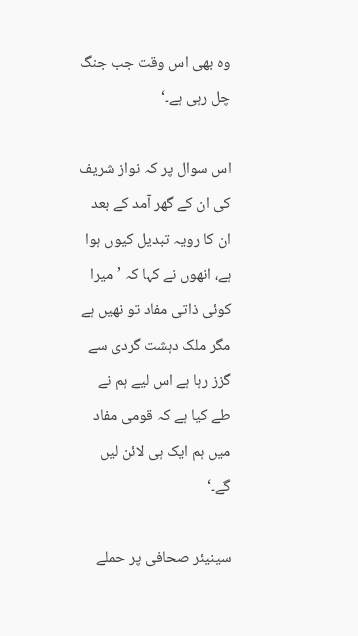وہ بھی اس وقت جب جنگ چل رہی ہے۔‘

اس سوال پر کہ نواز شریف کی ان کے گھر آمد کے بعد ان کا رویہ تبدیل کیوں ہوا ہے، انھوں نے کہا کہ ’میرا کوئی ذاتی مفاد تو نھیں ہے مگر ملک دہشت گردی سے گزز رہا ہے اس لیے ہم نے طے کیا ہے کہ قومی مفاد میں ہم ایک ہی لائن لیں گے۔‘

سینیئر صحافی پر حملے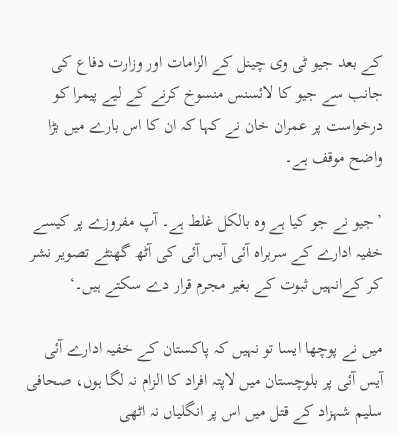کے بعد جیو ٹی وی چینل کے الزامات اور وزارت دفاع کی جانب سے جیو کا لائسنس منسوخ کرنے کے لیے پیمرا کو درخواست پر عمران خان نے کہا کہ ان کا اس بارے میں بڑا واضح موقف ہے۔

’جیو نے جو کیا ہے وہ بالکل غلط ہے۔ آپ مفروزے پر کیسے خفیہ ادارے کے سربراہ آئی آیس آئی کی آٹھ گھنٹے تصویر نشر کر کےانہیں ثبوت کے بغیر مجرم قرار دے سکتے ہیں۔‘

میں نے پوچھا ایسا تو نہیں کہ پاکستان کے خفیہ ادارے آئی آیس آئی پر بلوچستان میں لاپتہ افراد کا الزام نہ لگا ہوں، صحافی سلیم شہزاد کے قتل میں اس پر انگلیاں نہ اٹھی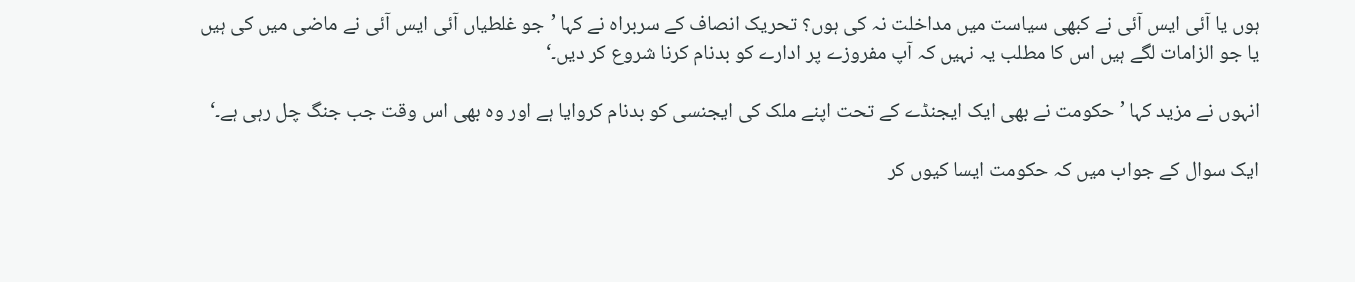ہوں یا آئی ایس آئی نے کبھی سیاست میں مداخلت نہ کی ہوں؟ تحریک انصاف کے سربراہ نے کہا ’جو غلطیاں آئی ایس آئی نے ماضی میں کی ہیں یا جو الزامات لگے ہیں اس کا مطلب یہ نہیں کہ آپ مفروزے پر ادارے کو بدنام کرنا شروع کر دیں۔‘

انہوں نے مزید کہا ’حکومت نے بھی ایک ایجنڈے کے تحت اپنے ملک کی ایجنسی کو بدنام کروایا ہے اور وہ بھی اس وقت جب جنگ چل رہی ہے۔‘

ایک سوال کے جواب میں کہ حکومت ایسا کیوں کر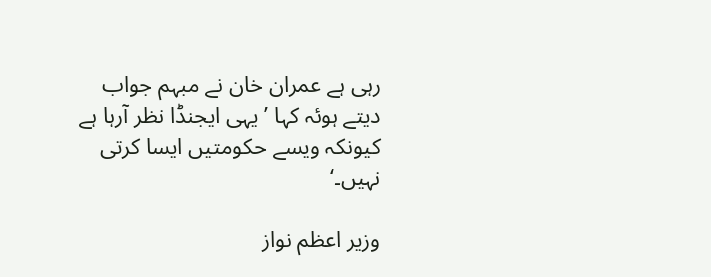رہی ہے عمران خان نے مبہم جواب دیتے ہوئہ کہا ’یہی ایجنڈا نظر آرہا ہے کیونکہ ویسے حکومتیں ایسا کرتی نہیں۔‘

وزیر اعظم نواز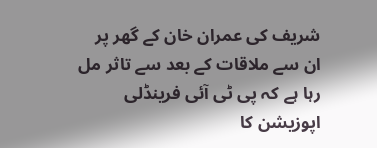شریف کی عمران خان کے گھر پر ان سے ملاقات کے بعد سے تاثر مل رہا ہے کہ پی ٹی آئی فرینڈلی اپوزیشن کا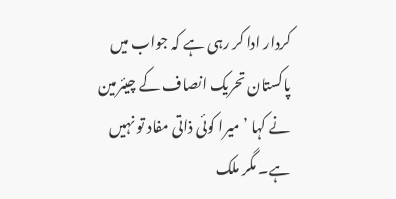کردار ادا کر رہی ہے کہ جواب میں پاکستان تحریک انصاف کے چیئرمین نے کہا ’میرا کوئی ذاتی مفاد تو نہیں ہے۔ مگر ملک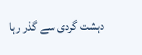دہشت گردی سے گذر رہا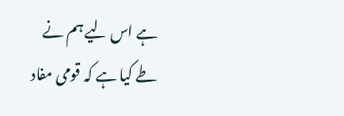ہے اس لیے ہم نے طے کیا ہے کہ قومی مفاد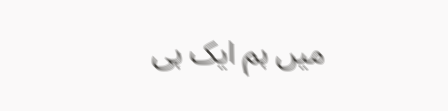میں ہم ایک ہی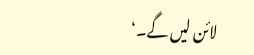لائن لیں گے۔‘